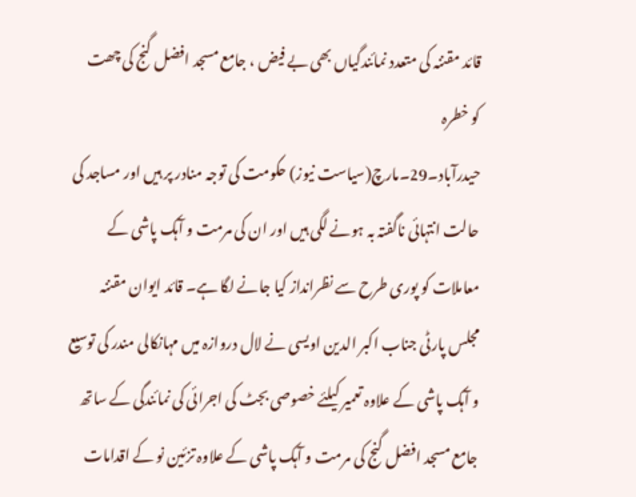قائد مقننہ کی متعدد نمائندگیاں بھی بے فیض ، جامع مسجد افضل گنج کی چھت کو خطرہ
حیدرآباد۔29۔مارچ(سیاست نیوز) حکومت کی توجہ منادر پر ہیں اور مساجد کی حالت انتہائی ناگفتہ بہ ہونے لگی ہیں اور ان کی مرمت و آہک پاشی کے معاملات کو پوری طرح سے نظرانداز کیا جانے لگا ہے۔ قائد ایوان مقننہ مجلس پارٹی جناب اکبر الدین اویسی نے لال دروازہ میں مہانکالی مندر کی توسیع و آہک پاشی کے علاوہ تعمیر کیلئے خصوصی بجٹ کی اجرائی کی نمائندگی کے ساتھ جامع مسجد افضل گنج کی مرمت و آہک پاشی کے علاوہ تزئین نو کے اقدامات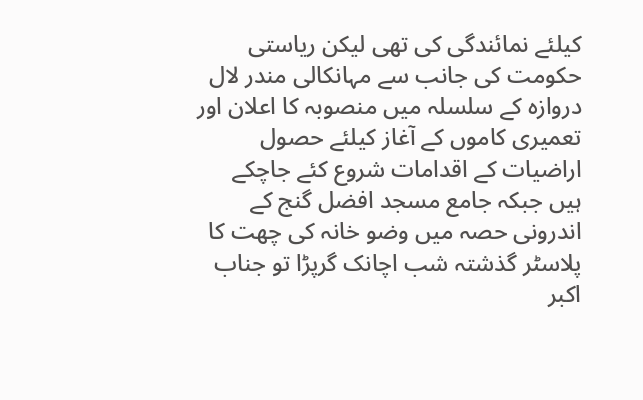کیلئے نمائندگی کی تھی لیکن ریاستی حکومت کی جانب سے مہانکالی مندر لال دروازہ کے سلسلہ میں منصوبہ کا اعلان اور تعمیری کاموں کے آغاز کیلئے حصول اراضیات کے اقدامات شروع کئے جاچکے ہیں جبکہ جامع مسجد افضل گنج کے اندرونی حصہ میں وضو خانہ کی چھت کا پلاسٹر گذشتہ شب اچانک گرپڑا تو جناب اکبر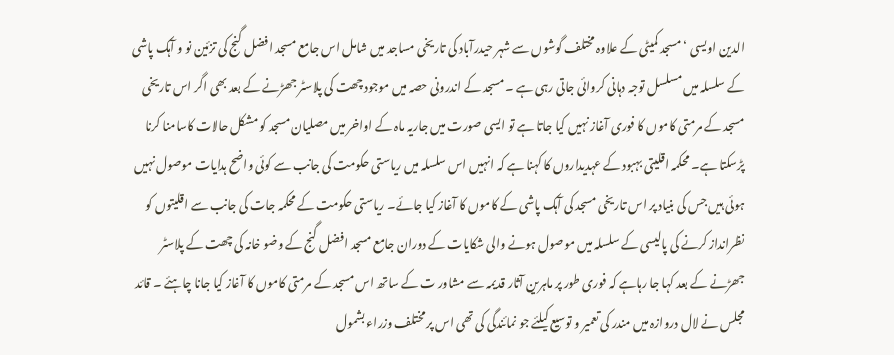الدین اویسی ‘ مسجد کمیٹی کے علاوہ مختلف گوشوں سے شہر حیدرآباد کی تاریخی مساجد میں شامل اس جامع مسجد افضل گنج کی تزئین نو و آہک پاشی کے سلسلہ میں مسلسل توجہ دہانی کروائی جاتی رہی ہے ۔ مسجد کے اندرونی حصہ میں موجود چھت کی پلاسٹر جھڑنے کے بعد بھی اگر اس تاریخی مسجد کے مرمتی کاموں کا فوری آغاز نہیں کیا جاتا ہے تو ایسی صورت میں جاریہ ماہ کے اواخر میں مصلیان مسجد کو مشکل حالات کاسامنا کرنا پڑسکتا ہے۔ محکمہ اقلیتی بہبود کے عہدیداروں کا کہنا ہے کہ انہیں اس سلسلہ میں ریاستی حکومت کی جانب سے کوئی واضح ہدایات موصول نہیں ہوئی ہیں جس کی بنیاد پر اس تاریخی مسجد کی آہک پاشی کے کاموں کا آغاز کیا جائے۔ ریاستی حکومت کے محکمہ جات کی جانب سے اقلیتوں کو نظرانداز کرنے کی پالیسی کے سلسلہ میں موصول ہونے والی شکایات کے دوران جامع مسجد افضل گنج کے وضو خانہ کی چھت کے پلاسٹر جھڑنے کے بعد کہا جا رہاہے کہ فوری طور پر ماہرین آثار قدیمہ سے مشاور ت کے ساتھ اس مسجد کے مرمتی کاموں کا آغاز کیا جانا چاہئے ۔ قائد مجلس نے لال دروازہ میں مندر کی تعمیر و توسیع کیلئے جو نمائندگی کی تھی اس پر مختلف وزراء بشمول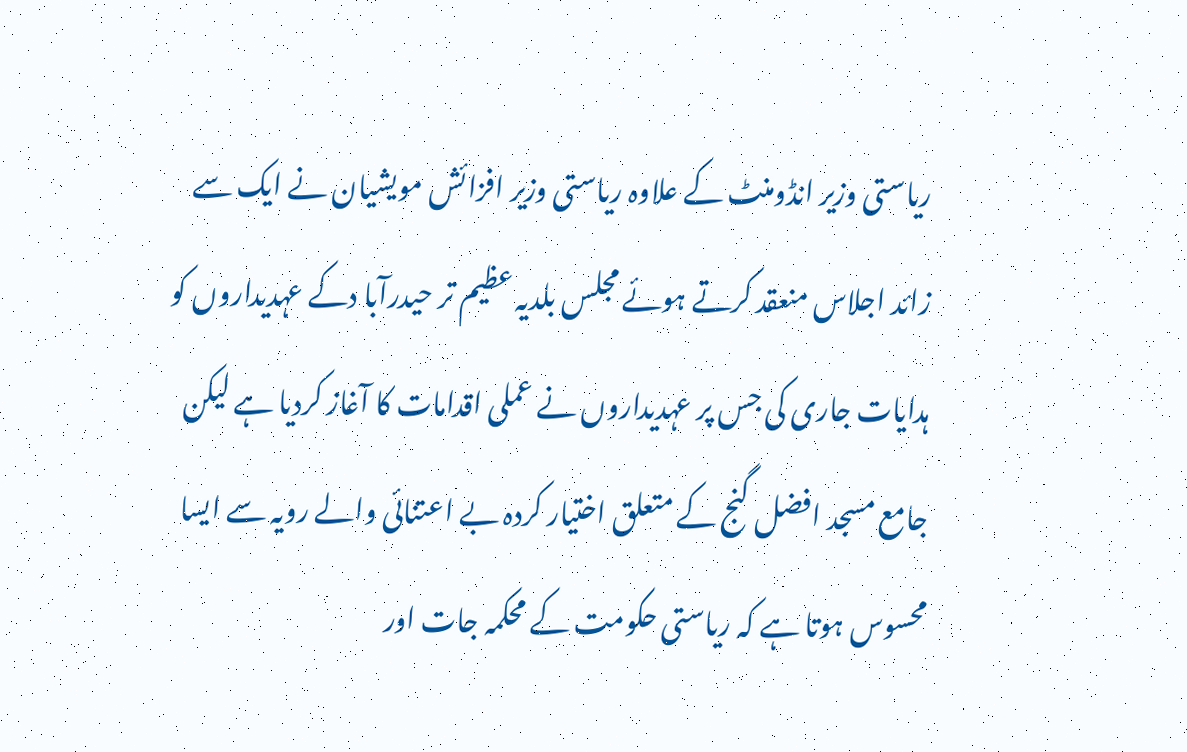ریاستی وزیر انڈومنٹ کے علاوہ ریاستی وزیر افزائش مویشیان نے ایک سے زائد اجلاس منعقد کرتے ہوئے مجلس بلدیہ عظیم تر حیدرآبا دکے عہدیداروں کو ہدایات جاری کی جس پر عہدیداروں نے عملی اقدامات کا آغاز کردیا ہے لیکن جامع مسجد افضل گنج کے متعلق اختیار کردہ بے اعتنائی والے رویہ سے ایسا محسوس ہوتا ہے کہ ریاستی حکومت کے محکمہ جات اور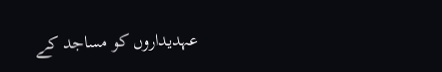عہدیداروں کو مساجد کے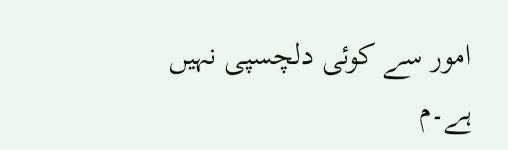امور سے کوئی دلچسپی نہیں ہے۔م